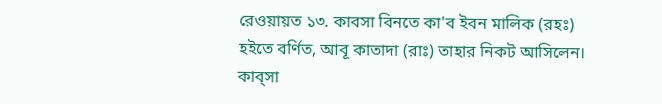রেওয়ায়ত ১৩. কাবসা বিনতে কা'ব ইবন মালিক (রহঃ) হইতে বর্ণিত, আবূ কাতাদা (রাঃ) তাহার নিকট আসিলেন। কাব্সা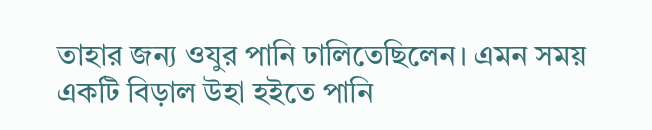তাহার জন্য ওযুর পানি ঢালিতেছিলেন। এমন সময় একটি বিড়াল উহা হইতে পানি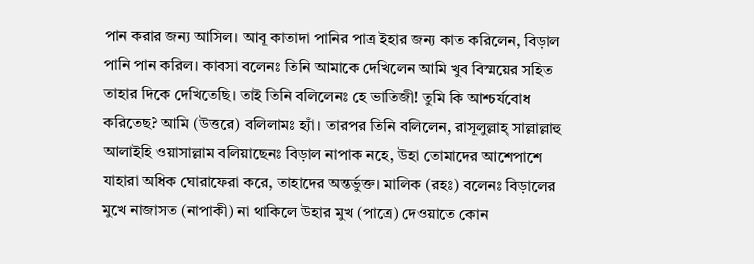পান করার জন্য আসিল। আবূ কাতাদা পানির পাত্র ইহার জন্য কাত করিলেন, বিড়াল পানি পান করিল। কাবসা বলেনঃ তিনি আমাকে দেখিলেন আমি খুব বিস্ময়ের সহিত তাহার দিকে দেখিতেছি। তাই তিনি বলিলেনঃ হে ভাতিজী! তুমি কি আশ্চর্যবোধ করিতেছ? আমি (উত্তরে) বলিলামঃ হ্যাঁ। তারপর তিনি বলিলেন, রাসূলুল্লাহ্ সাল্লাল্লাহু আলাইহি ওয়াসাল্লাম বলিয়াছেনঃ বিড়াল নাপাক নহে, উহা তোমাদের আশেপাশে যাহারা অধিক ঘোরাফেরা করে, তাহাদের অন্তর্ভুক্ত। মালিক (রহঃ) বলেনঃ বিড়ালের মুখে নাজাসত (নাপাকী) না থাকিলে উহার মুখ (পাত্রে) দেওয়াতে কোন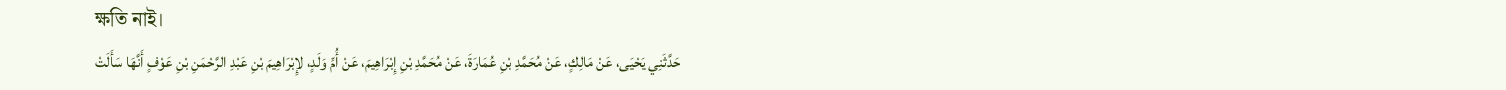ক্ষতি নাই।
حَدَّثَنِي يَحْيَى، عَنْ مَالِكٍ، عَنْ مُحَمَّدِ بْنِ عُمَارَةَ، عَنْ مُحَمَّدِ بْنِ إِبْرَاهِيمَ، عَنْ أُمِّ وَلَدٍ، لإِبْرَاهِيمَ بْنِ عَبْدِ الرَّحْمَنِ بْنِ عَوْفٍ أَنَّهَا سَأَلَتْ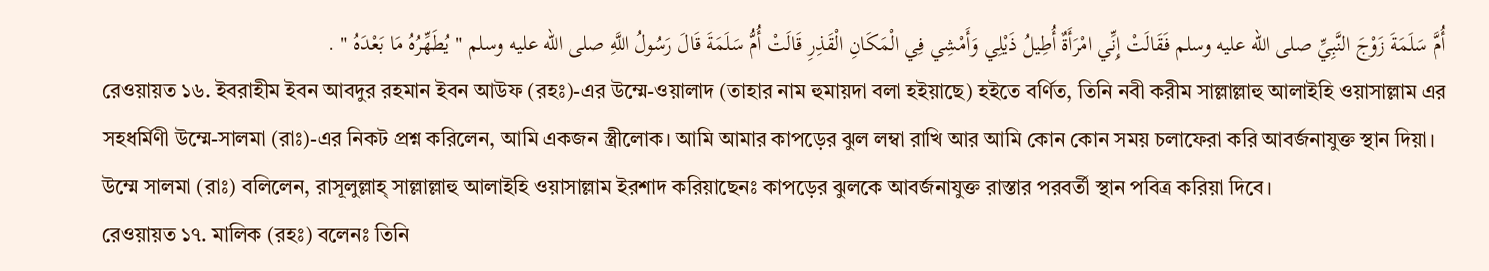أُمَّ سَلَمَةَ زَوْجَ النَّبِيِّ صلى الله عليه وسلم فَقَالَتْ إِنِّي امْرَأَةٌ أُطِيلُ ذَيْلِي وَأَمْشِي فِي الْمَكَانِ الْقَذِرِ قَالَتْ أُمُّ سَلَمَةَ قَالَ رَسُولُ اللَّهِ صلى الله عليه وسلم " يُطَهِّرُهُ مَا بَعْدَهُ " .
রেওয়ায়ত ১৬. ইবরাহীম ইবন আবদুর রহমান ইবন আউফ (রহঃ)-এর উম্মে-ওয়ালাদ (তাহার নাম হুমায়দা বলা হইয়াছে) হইতে বর্ণিত, তিনি নবী করীম সাল্লাল্লাহু আলাইহি ওয়াসাল্লাম এর সহধর্মিণী উম্মে-সালমা (রাঃ)-এর নিকট প্রশ্ন করিলেন, আমি একজন স্ত্রীলোক। আমি আমার কাপড়ের ঝুল লম্বা রাখি আর আমি কোন কোন সময় চলাফেরা করি আবর্জনাযুক্ত স্থান দিয়া। উম্মে সালমা (রাঃ) বলিলেন, রাসূলুল্লাহ্ সাল্লাল্লাহু আলাইহি ওয়াসাল্লাম ইরশাদ করিয়াছেনঃ কাপড়ের ঝুলকে আবর্জনাযুক্ত রাস্তার পরবর্তী স্থান পবিত্র করিয়া দিবে।
রেওয়ায়ত ১৭. মালিক (রহঃ) বলেনঃ তিনি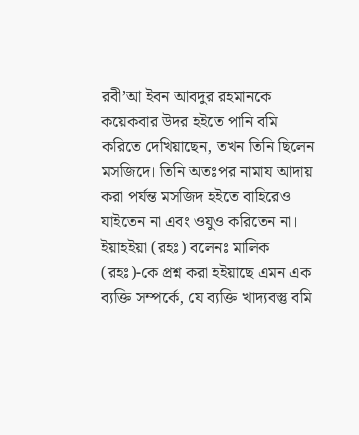রবী’আ ইবন আবদুর রহমানকে কয়েকবার উদর হইতে পানি বমি করিতে দেখিয়াছেন, তখন তিনি ছিলেন মসজিদে। তিনি অতঃপর নামায আদায় করা পর্যন্ত মসজিদ হইতে বাহিরেও যাইতেন না এবং ওযুও করিতেন না। ইয়াহইয়া (রহঃ) বলেনঃ মালিক (রহঃ)-কে প্রশ্ন করা হইয়াছে এমন এক ব্যক্তি সম্পর্কে, যে ব্যক্তি খাদ্যবস্তু বমি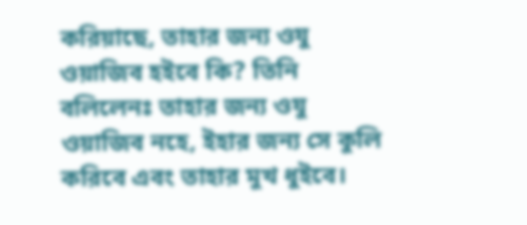করিয়াছে, তাহার জন্য ওযু ওয়াজিব হইবে কি? তিনি বলিলেনঃ তাহার জন্য ওযু ওয়াজিব নহে, ইহার জন্য সে কুলি করিবে এবং তাহার মুখ ধুইবে।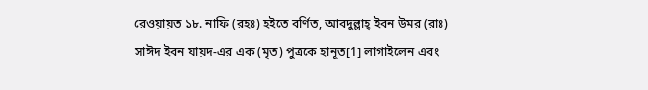রেওয়ায়ত ১৮. নাফি (রহঃ) হইতে বর্ণিত, আবদুল্লাহ্ ইবন উমর (রাঃ) সাঈদ ইবন যায়দ-এর এক (মৃত) পুত্রকে হানূত[1] লাগাইলেন এবং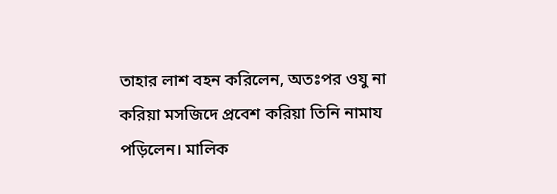তাহার লাশ বহন করিলেন, অতঃপর ওযু না করিয়া মসজিদে প্রবেশ করিয়া তিনি নামায পড়িলেন। মালিক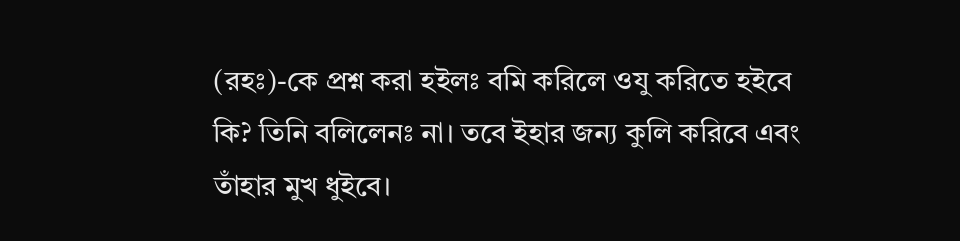(রহঃ)-কে প্রশ্ন করা হইলঃ বমি করিলে ওযু করিতে হইবে কি? তিনি বলিলেনঃ না। তবে ইহার জন্য কুলি করিবে এবং তাঁহার মুখ ধুইবে।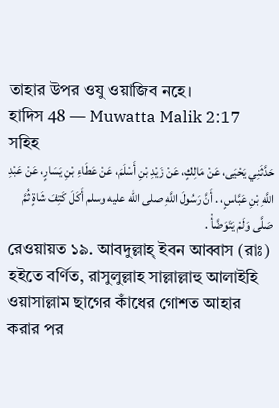তাহার উপর ওযু ওয়াজিব নহে।
হাদিস 48 — Muwatta Malik 2:17
সহিহ
حَدَّثَنِي يَحْيَى، عَنْ مَالِكٍ، عَنْ زَيْدِ بْنِ أَسْلَمَ، عَنْ عَطَاءِ بْنِ يَسَارٍ، عَنْ عَبْدِ اللَّهِ بْنِ عَبَّاسٍ، . أَنَّ رَسُولَ اللَّهِ صلى الله عليه وسلم أَكَلَ كَتِفَ شَاةٍ ثُمَّ صَلَّى وَلَمْ يَتَوَضَّأْ .
রেওয়ায়ত ১৯. আবদুল্লাহ্ ইবন আব্বাস (রাঃ) হইতে বর্ণিত, রাসুলুল্লাহ সাল্লাল্লাহু আলাইহি ওয়াসাল্লাম ছাগের কাঁধের গোশত আহার করার পর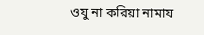ওযু না করিয়া নামায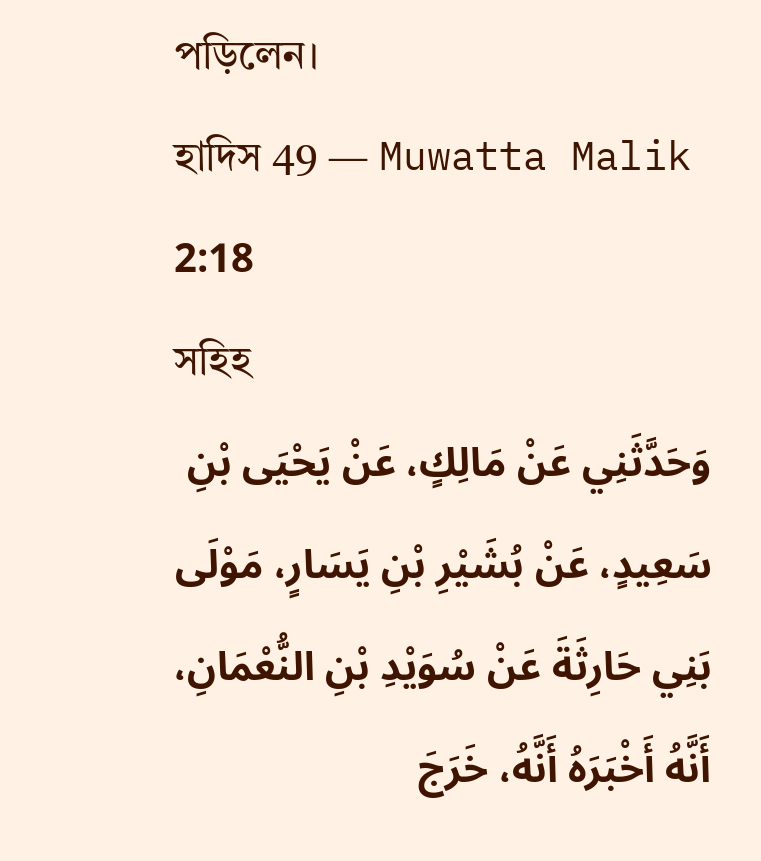পড়িলেন।
হাদিস 49 — Muwatta Malik 2:18
সহিহ
وَحَدَّثَنِي عَنْ مَالِكٍ، عَنْ يَحْيَى بْنِ سَعِيدٍ، عَنْ بُشَيْرِ بْنِ يَسَارٍ، مَوْلَى بَنِي حَارِثَةَ عَنْ سُوَيْدِ بْنِ النُّعْمَانِ، أَنَّهُ أَخْبَرَهُ أَنَّهُ، خَرَجَ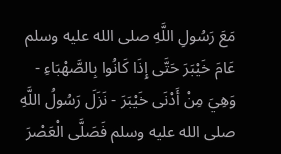مَعَ رَسُولِ اللَّهِ صلى الله عليه وسلم عَامَ خَيْبَرَ حَتَّى إِذَا كَانُوا بِالصَّهْبَاءِ - وَهِيَ مِنْ أَدْنَى خَيْبَرَ - نَزَلَ رَسُولُ اللَّهِ صلى الله عليه وسلم فَصَلَّى الْعَصْرَ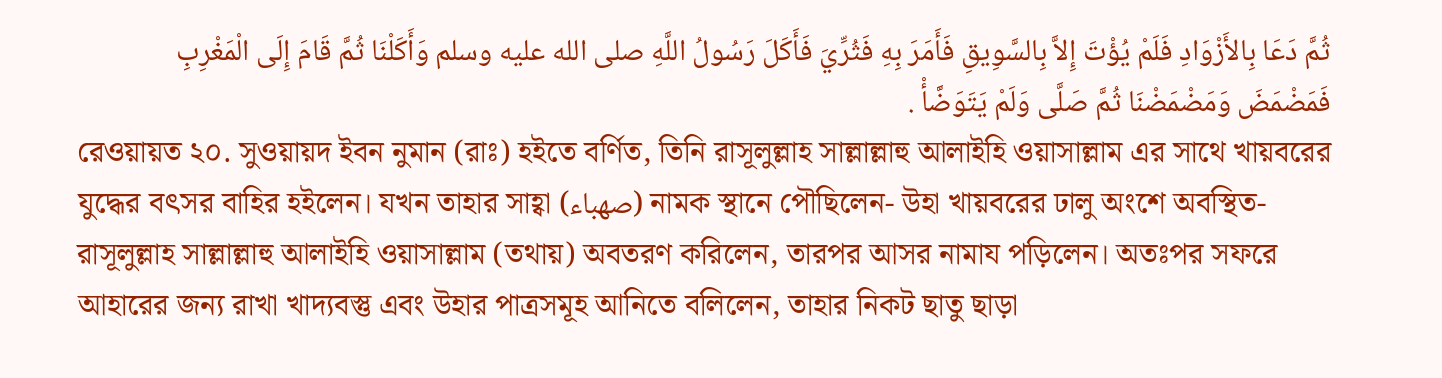ثُمَّ دَعَا بِالأَزْوَادِ فَلَمْ يُؤْتَ إِلاَّ بِالسَّوِيقِ فَأَمَرَ بِهِ فَثُرِّيَ فَأَكَلَ رَسُولُ اللَّهِ صلى الله عليه وسلم وَأَكَلْنَا ثُمَّ قَامَ إِلَى الْمَغْرِبِ فَمَضْمَضَ وَمَضْمَضْنَا ثُمَّ صَلَّى وَلَمْ يَتَوَضَّأْ .
রেওয়ায়ত ২০. সুওয়ায়দ ইবন নুমান (রাঃ) হইতে বর্ণিত, তিনি রাসূলুল্লাহ সাল্লাল্লাহু আলাইহি ওয়াসাল্লাম এর সাথে খায়বরের যুদ্ধের বৎসর বাহির হইলেন। যখন তাহার সাহ্বা (صهباء) নামক স্থানে পৌছিলেন- উহা খায়বরের ঢালু অংশে অবস্থিত- রাসূলুল্লাহ সাল্লাল্লাহু আলাইহি ওয়াসাল্লাম (তথায়) অবতরণ করিলেন, তারপর আসর নামায পড়িলেন। অতঃপর সফরে আহারের জন্য রাখা খাদ্যবস্তু এবং উহার পাত্রসমূহ আনিতে বলিলেন, তাহার নিকট ছাতু ছাড়া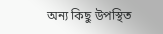অন্য কিছু উপস্থিত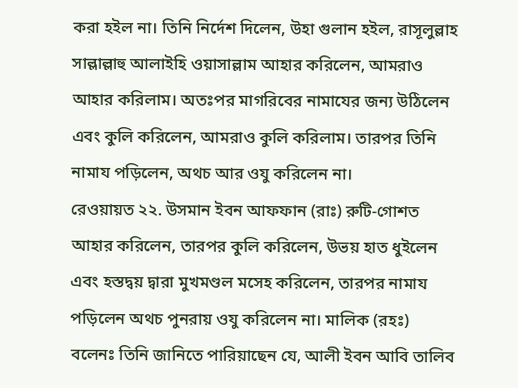করা হইল না। তিনি নির্দেশ দিলেন, উহা গুলান হইল, রাসূলুল্লাহ সাল্লাল্লাহু আলাইহি ওয়াসাল্লাম আহার করিলেন, আমরাও আহার করিলাম। অতঃপর মাগরিবের নামাযের জন্য উঠিলেন এবং কুলি করিলেন, আমরাও কুলি করিলাম। তারপর তিনি নামায পড়িলেন, অথচ আর ওযু করিলেন না।
রেওয়ায়ত ২২. উসমান ইবন আফফান (রাঃ) রুটি-গোশত আহার করিলেন, তারপর কুলি করিলেন, উভয় হাত ধুইলেন এবং হস্তদ্বয় দ্বারা মুখমণ্ডল মসেহ করিলেন, তারপর নামায পড়িলেন অথচ পুনরায় ওযু করিলেন না। মালিক (রহঃ) বলেনঃ তিনি জানিতে পারিয়াছেন যে, আলী ইবন আবি তালিব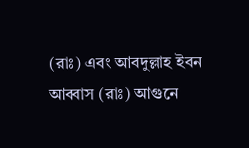(রাঃ) এবং আবদুল্লাহ ইবন আব্বাস (রাঃ) আগুনে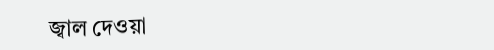জ্বাল দেওয়া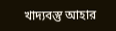খাদ্যবস্তু আহার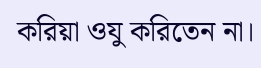করিয়া ওযু করিতেন না।